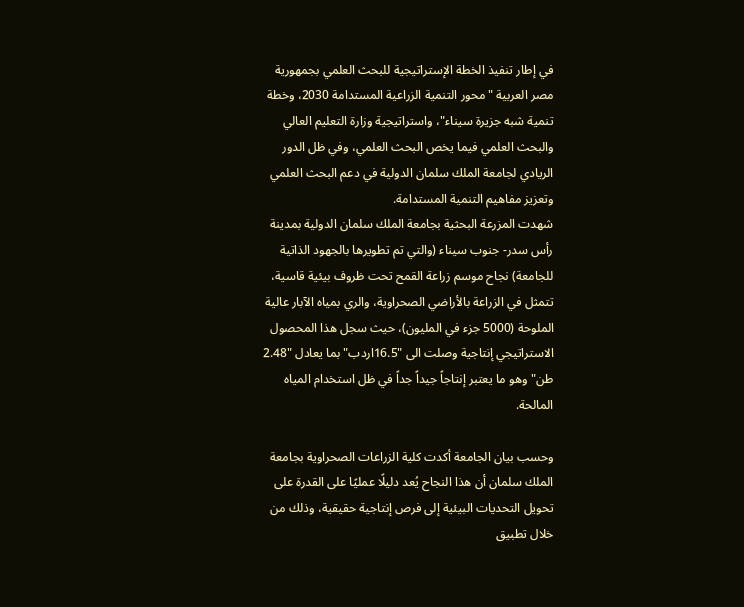في إطار تنفيذ الخطة الإستراتيجية للبحث العلمي بجمهورية مصر العربية "محور التنمية الزراعية المستدامة 2030، وخطة تنمية شبه جزيرة سيناء"، واستراتيجية وزارة التعليم العالي والبحث العلمي فيما يخص البحث العلمي، وفي ظل الدور الريادي لجامعة الملك سلمان الدولية في دعم البحث العلمي وتعزيز مفاهيم التنمية المستدامة.
شهدت المزرعة البحثية بجامعة الملك سلمان الدولية بمدينة رأس سدر- جنوب سيناء (والتي تم تطويرها بالجهود الذاتية للجامعة) نجاح موسم زراعة القمح تحت ظروف بيئية قاسية، تتمثل في الزراعة بالأراضي الصحراوية، والري بمياه الآبار عالية الملوحة (5000 جزء في المليون)، حيث سجل هذا المحصول الاستراتيجي إنتاجية وصلت الى "16.5اردب" بما يعادل "2.48 طن" وهو ما يعتبر إنتاجاً جيداً جداً في ظل استخدام المياه المالحة.

وحسب بيان الجامعة أكدت كلية الزراعات الصحراوية بجامعة الملك سلمان أن هذا النجاح يُعد دليلًا عمليًا على القدرة على تحويل التحديات البيئية إلى فرص إنتاجية حقيقية، وذلك من خلال تطبيق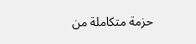حزمة متكاملة من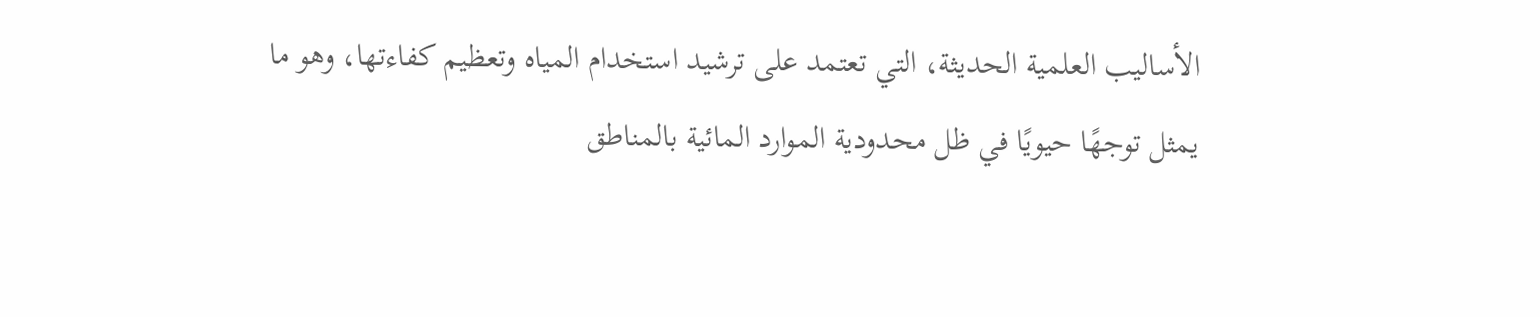الأساليب العلمية الحديثة، التي تعتمد على ترشيد استخدام المياه وتعظيم كفاءتها، وهو ما يمثل توجهًا حيويًا في ظل محدودية الموارد المائية بالمناطق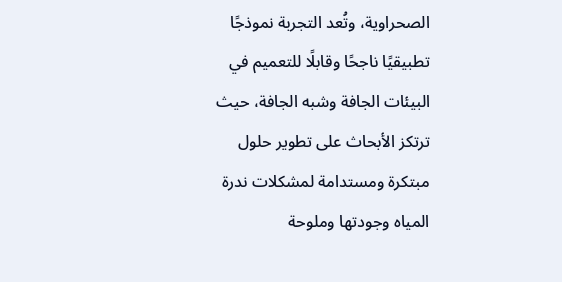الصحراوية، وتُعد التجربة نموذجًا تطبيقيًا ناجحًا وقابلًا للتعميم في البيئات الجافة وشبه الجافة، حيث ترتكز الأبحاث على تطوير حلول مبتكرة ومستدامة لمشكلات ندرة المياه وجودتها وملوحة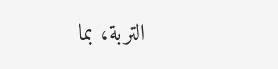التربة، بما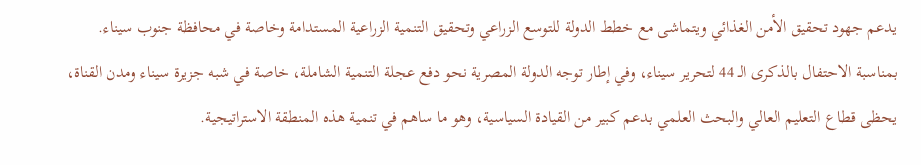يدعم جهود تحقيق الأمن الغذائي ويتماشى مع خطط الدولة للتوسع الزراعي وتحقيق التنمية الزراعية المستدامة وخاصة في محافظة جنوب سيناء.
بمناسبة الاحتفال بالذكرى الـ 44 لتحرير سيناء، وفي إطار توجه الدولة المصرية نحو دفع عجلة التنمية الشاملة، خاصة في شبه جزيرة سيناء ومدن القناة، يحظى قطاع التعليم العالي والبحث العلمي بدعم كبير من القيادة السياسية، وهو ما ساهم في تنمية هذه المنطقة الاستراتيجية.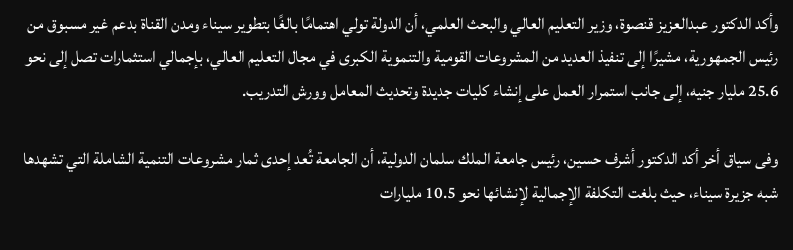وأكد الدكتور عبدالعزيز قنصوة، وزير التعليم العالي والبحث العلمي، أن الدولة تولي اهتمامًا بالغًا بتطوير سيناء ومدن القناة بدعم غير مسبوق من رئيس الجمهورية، مشيرًا إلى تنفيذ العديد من المشروعات القومية والتنموية الكبرى في مجال التعليم العالي، بإجمالي استثمارات تصل إلى نحو 25.6 مليار جنيه، إلى جانب استمرار العمل على إنشاء كليات جديدة وتحديث المعامل وورش التدريب.

وفى سياق أخر أكد الدكتور أشرف حسين، رئيس جامعة الملك سلمان الدولية، أن الجامعة تُعد إحدى ثمار مشروعات التنمية الشاملة التي تشهدها شبه جزيرة سيناء، حيث بلغت التكلفة الإجمالية لإنشائها نحو 10.5 مليارات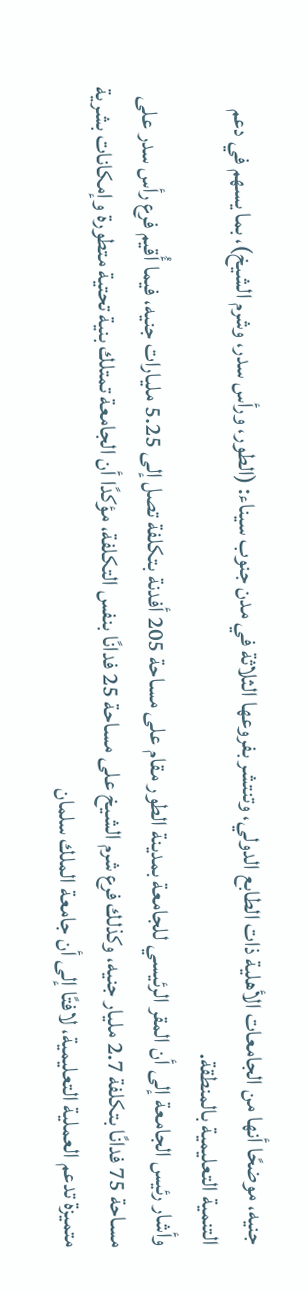جنيه، موضحًا أنها من الجامعات الأهلية ذات الطابع الدولي، وتنتشر بفروعها الثلاثة في مدن جنوب سيناء: (الطور، ورأس سدر، وشرم الشيخ)، بما يسهم في دعم التنمية التعليمية بالمنطقة.
وأشار رئيس الجامعة إلى أن المقر الرئيسي للجامعة بمدينة الطور مقام على مساحة 205 أفدنة بتكلفة تصل إلى 5.25 مليارات جنيه، فيما أُقيم فرع رأس سدر على مساحة 75 فدانًا بتكلفة 2.7 مليار جنيه، وكذلك فرع شرم الشيخ على مساحة 25 فدانًا بنفس التكلفة، مؤكدًا أن الجامعة تمتلك بنية تحتية متطورة وإمكانات بشرية متميزة تدعم العملية التعليمية، لافتًا إلى أن جامعة الملك سلمان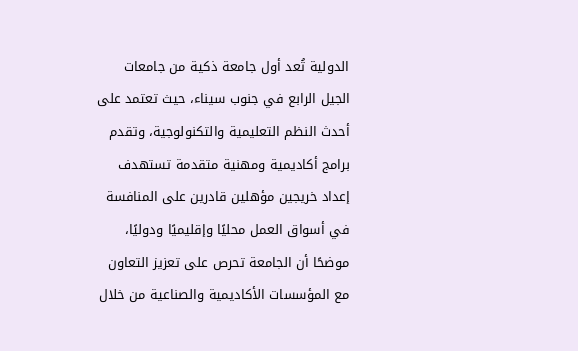الدولية تُعد أول جامعة ذكية من جامعات الجيل الرابع في جنوب سيناء، حيث تعتمد على أحدث النظم التعليمية والتكنولوجية، وتقدم برامج أكاديمية ومهنية متقدمة تستهدف إعداد خريجين مؤهلين قادرين على المنافسة في أسواق العمل محليًا وإقليميًا ودوليًا، موضحًا أن الجامعة تحرص على تعزيز التعاون مع المؤسسات الأكاديمية والصناعية من خلال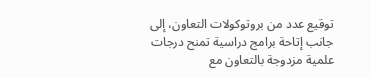توقيع عدد من بروتوكولات التعاون، إلى جانب إتاحة برامج دراسية تمنح درجات علمية مزدوجة بالتعاون مع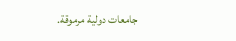جامعات دولية مرموقة.